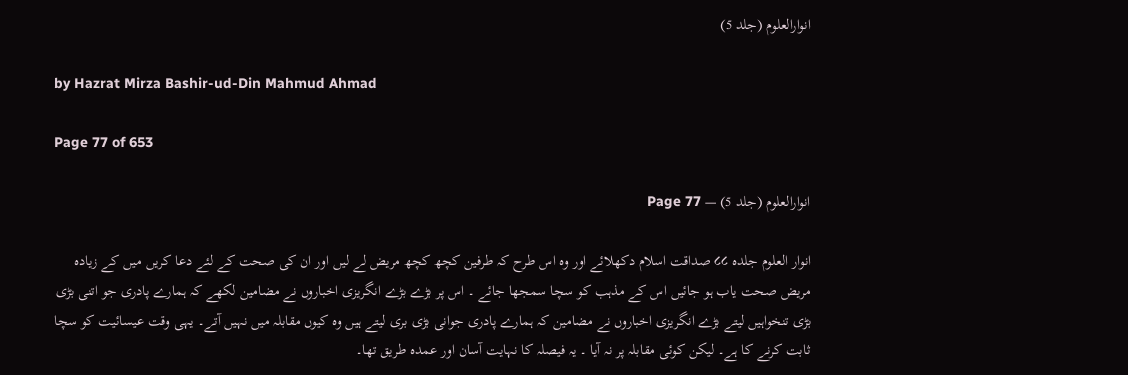انوارالعلوم (جلد 5)

by Hazrat Mirza Bashir-ud-Din Mahmud Ahmad

Page 77 of 653

انوارالعلوم (جلد 5) — Page 77

انوار العلوم جلده ८८ صداقت اسلام دکھلائے اور وہ اس طرح کہ طرفین کچھ کچھ مریض لے لیں اور ان کی صحت کے لئے دعا کریں میں کے زیادہ مریض صحت یاب ہو جائیں اس کے مذہب کو سچا سمجھا جائے ۔ اس پر بڑے بڑے انگریزی اخباروں نے مضامین لکھے کہ ہمارے پادری جو اتنی بڑی بڑی تنخواہیں لیتے بڑے انگریزی اخباروں نے مضامین کہ ہمارے پادری جوانی بڑی بری لیتے ہیں وہ کیوں مقابلہ میں نہیں آتے۔ یہی وقت عیسائیت کو سچا ثابت کرنے کا ہے۔ لیکن کوئی مقابلہ پر نہ آیا ۔ یہ فیصلہ کا نہایت آسان اور عمدہ طریق تھا۔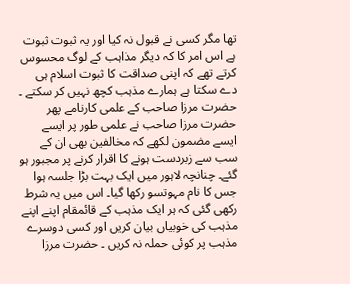تھا مگر کسی نے قبول نہ کیا اور یہ ثبوت ثبوت ہے اس امر کا کہ دیگر مذاہب کے لوگ محسوس کرتے تھے کہ اپنی صداقت کا ثبوت اسلام ہی دے سکتا ہے ہمارے مذہب کچھ نہیں کر سکتے ۔ حضرت مرزا صاحب کے علمی کارنامے پھر حضرت مرزا صاحب نے علمی طور پر ایسے ایسے مضمون لکھے کہ مخالفین بھی ان کے سب سے زبردست ہونے کا اقرار کرنے پر مجبور ہو گئے۔ چنانچہ لاہور میں ایک بہت بڑا جلسہ ہوا جس کا نام مہوتسو رکھا گیا۔ اس میں یہ شرط رکھی گئی کہ ہر ایک مذہب کے قائمقام اپنے اپنے مذہب کی خوبیاں بیان کریں اور کسی دوسرے مذہب پر کوئی حملہ نہ کریں ۔ حضرت مرزا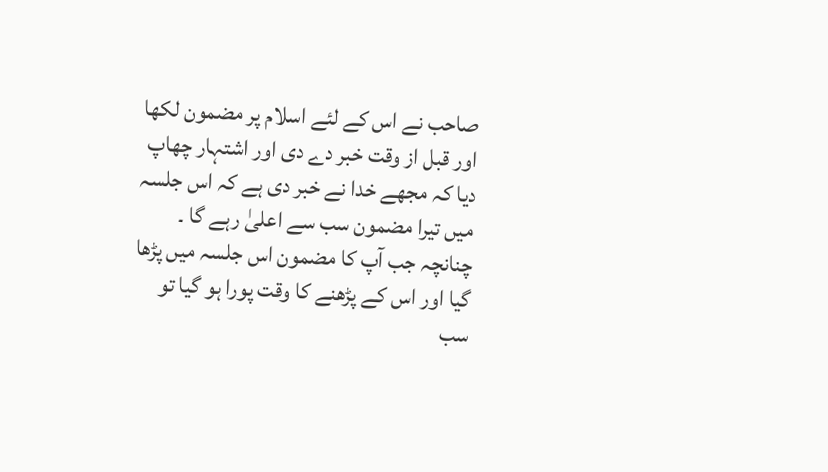صاحب نے اس کے لئے اسلام پر مضمون لکھا اور قبل از وقت خبر دے دی اور اشتہار چھاپ دیا کہ مجھے خدا نے خبر دی ہے کہ اس جلسہ میں تیرا مضمون سب سے اعلیٰ رہے گا ۔ چنانچہ جب آپ کا مضمون اس جلسہ میں پڑھا گیا اور اس کے پڑھنے کا وقت پورا ہو گیا تو سب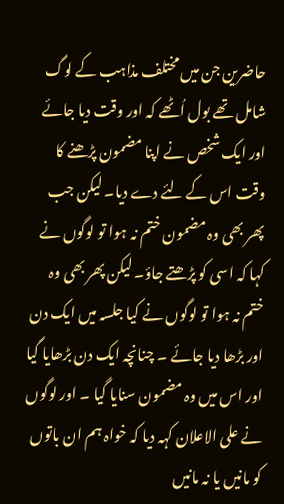حاضرین جن میں مختلف مذاہب کے لوگ شامل تھے بول اُٹھے کہ اور وقت دیا جائے اور ایک شخص نے اپنا مضمون پڑھنے کا وقت اس کے لئے دے دیا۔ لیکن جب پھر بھی وہ مضمون ختم نہ ہوا تو لوگوں نے کہا کہ اسی کو پڑھتے جاؤ۔ لیکن پھر بھی وہ ختم نہ ہوا تو لوگوں نے کیا جلسہ میں ایک دن اور بڑھا دیا جائے ۔ چنانچہ ایک دن بڑھایا گیا اور اس میں وہ مضمون سنایا گیا ۔ اور لوگوں نے علی الاعلان کہہ دیا کہ خواہ ہم ان باتوں کو مانیں یا نہ مانیں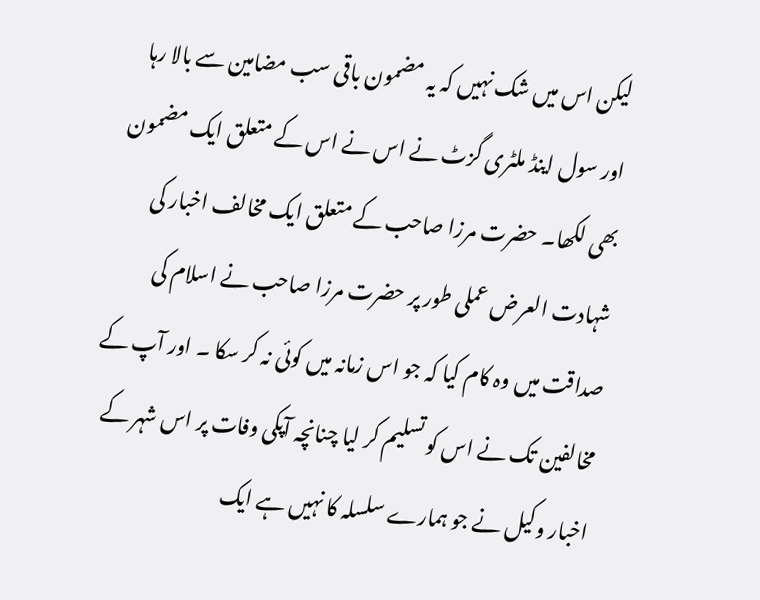لیکن اس میں شک نہیں کہ یہ مضمون باقی سب مضامین سے بالا رہا اور سول اینڈ ملٹری گزٹ نے اس نے اس کے متعلق ایک مضمون بھی لکھا۔ حضرت مرزا صاحب کے متعلق ایک مخالف اخبار کی شہادت العرض عملی طور پر حضرت مرزا صاحب نے اسلام کی صداقت میں وہ کام کیا کہ جو اس زمانہ میں کوئی نہ کر سکا ۔ اور آپ کے مخالفین تک نے اس کو تسلیم کر لیا چنانچہ آپکی وفات پر اس شہر کے اخبار وکیل نے جو ہمارے سلسلہ کا نہیں ہے ایک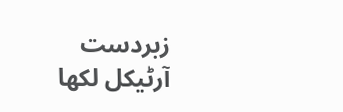زبردست آرٹیکل لکھا